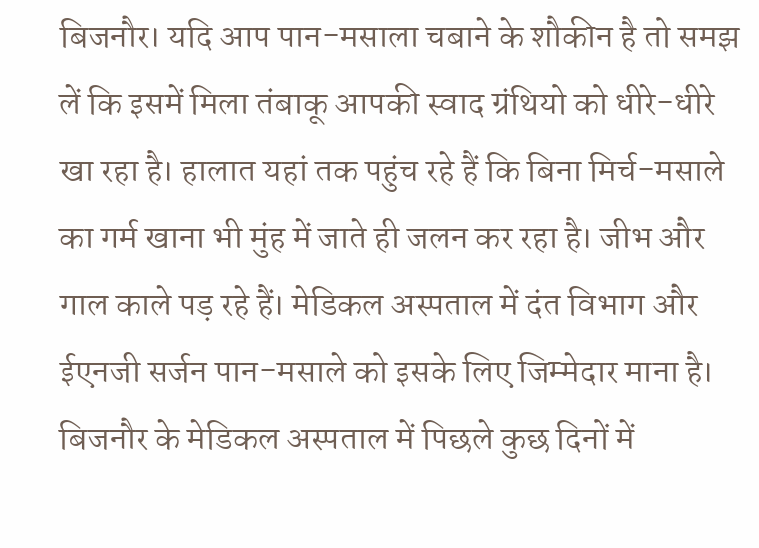बिजनौर। यदि आप पान-मसाला चबाने के शौकीन है तो समझ लें कि इसमें मिला तंबाकू आपकी स्वाद ग्रंथियो को धीरे-धीरे खा रहा है। हालात यहां तक पहुंच रहे हैं कि बिना मिर्च-मसाले का गर्म खाना भी मुंह में जाते ही जलन कर रहा है। जीभ और गाल काले पड़ रहे हैं। मेडिकल अस्पताल में दंत विभाग और ईएनजी सर्जन पान-मसाले को इसके लिए जिम्मेदार माना है। बिजनौर के मेडिकल अस्पताल में पिछले कुछ दिनों में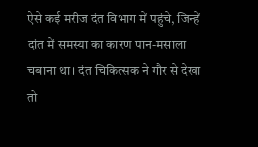ऐसे कई मरीज दंत विभाग में पहुंचे, जिन्हें दांत में समस्या का कारण पान-मसाला चबाना था। दंत चिकित्सक ने गौर से देखा तो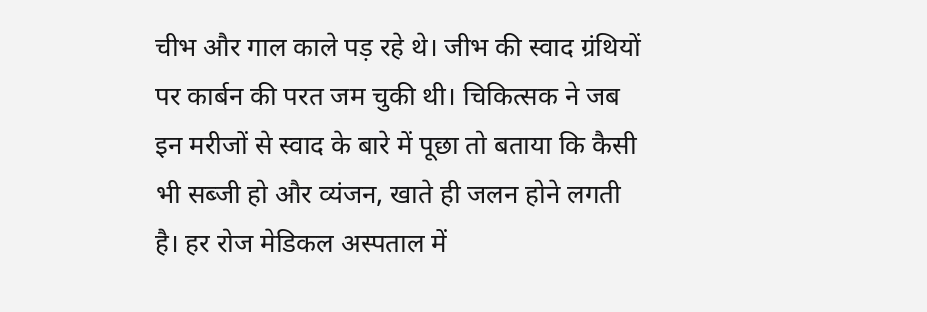चीभ और गाल काले पड़ रहे थे। जीभ की स्वाद ग्रंथियों पर कार्बन की परत जम चुकी थी। चिकित्सक ने जब इन मरीजों से स्वाद के बारे में पूछा तो बताया कि कैसी भी सब्जी हो और व्यंजन, खाते ही जलन होने लगती है। हर रोज मेडिकल अस्पताल में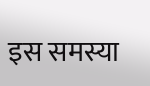इस समस्या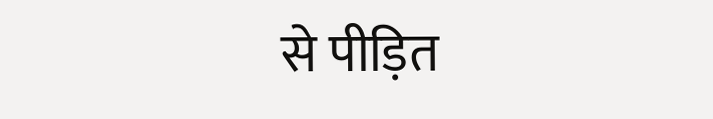से पीड़ित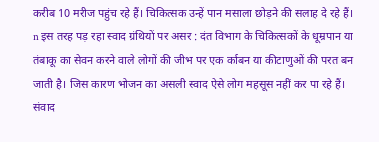करीब 10 मरीज पहुंच रहे हैं। चिकित्सक उन्हें पान मसाला छोड़ने की सलाह दे रहे हैं।
n इस तरह पड़ रहा स्वाद ग्रंथियों पर असर : दंत विभाग के चिकित्सकों के धूम्रपान या तंबाकू का सेवन करने वाले लोगों की जीभ पर एक र्काबन या कीटाणुओं की परत बन जाती है। जिस कारण भोजन का असली स्वाद ऐसे लोग महसूस नहीं कर पा रहे हैं। संवाद